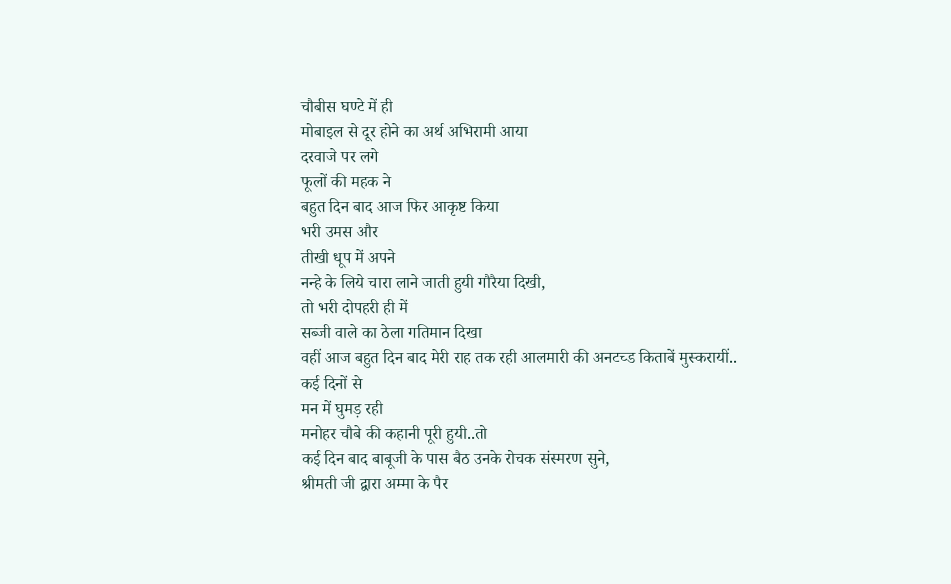चौबीस घण्टे में ही
मोबाइल से दूर होने का अर्थ अभिरामी आया
दरवाजे पर लगे
फूलों की महक ने
बहुत दिन बाद आज फिर आकृष्ट किया
भरी उमस और
तीखी धूप में अपने
नन्हे के लिये चारा लाने जाती हुयी गौरैया दिखी,
तो भरी दोपहरी ही में
सब्जी वाले का ठेला गतिमान दिखा
वहीं आज बहुत दिन बाद मेरी राह तक रही आलमारी की अनटच्ड किताबें मुस्करायीं..
कई दिनों से
मन में घुमड़ रही
मनोहर चौबे की कहानी पूरी हुयी..तो
कई दिन बाद बाबूजी के पास बैठ उनके रोचक संस्मरण सुने,
श्रीमती जी द्वारा अम्मा के पैर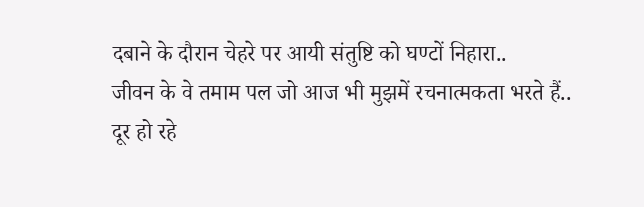दबाने के दौरान चेहरे पर आयी संतुष्टि को घण्टों निहारा..
जीवन के वे तमाम पल जो आज भी मुझमें रचनात्मकता भरते हैं..
दूर हो रहे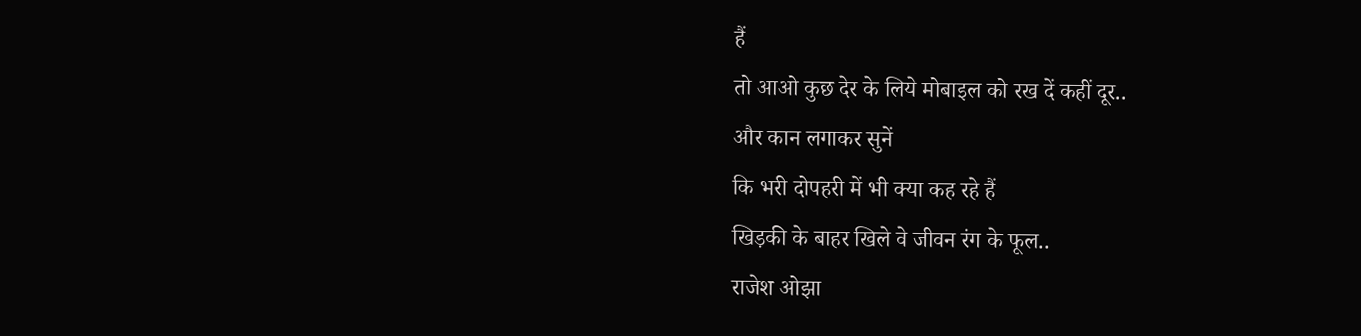हैं
तो आओ कुछ देर के लिये मोबाइल को रख दें कहीं दूर..
और कान लगाकर सुनें
कि भरी दोपहरी में भी क्या कह रहे हैं
खिड़की के बाहर खिले वे जीवन रंग के फूल..
राजेश ओझा